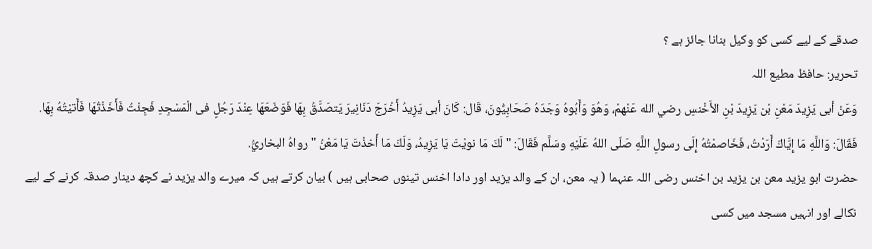صدقے کے لیے کسی کو وکیل بنانا جائز ہے ؟
تحریر: حافظ مطیع اللہ
وَعَنْ أبى يَزِيدَ مَعْنِ بْن يَزِيدَ بْنِ الأَخْنسِ رضي الله عَنْهمْ، وَهُوَ وَأَبُوهُ وَجَدّهُ صَحَابِيُّونَ، قَال: كَانَ أبى يَزِيدُ أَخْرَجَ دَنَانِيرَ يَتصَدَّقُ بِهَا فَوَضَعَهَا عِنْدَ رَجُلٍ فى الْمَسْجِدِ فَجِئْتُ فَأَخَذْتُهَا فَأَتيْتُهُ بِهَا. فَقَالَ: وَاللَّهِ مَا إِيَّاكَ أَرَدْتُ، فَخَاصمْتُهُ إِلَى رسولِ اللَّهِ صَلّى اللهُ عَلَيْهِ وسَلَّم فَقَالَ: "لَكَ مَا نويْتَ يَا يَزِيدُ، وَلَكَ مَا أَخذْتَ يَا مَعْنُ "رواهُ البخاريُّ.
حضرت ابو یزید معن بن یزید بن اخنس رضی اللہ عنہما ( یہ معن، ان کے والد یزید اور دادا اخنس تینوں صحابی ہیں ) بیان کرتے ہیں کہ میرے والد یزید نے کچھ دینار صدقہ کرنے کے لیے نکالے اور انہیں مسجد میں کسی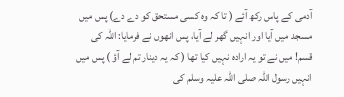آدمی کے پاس رکھ آئے ( تا کہ وہ کسی مستحق کو دے دے) پس میں مسجد میں آیا اور انہیں گھر لے آیا، پس انھوں نے فرمایا: اللہ کی قسم! میں نے تو یہ ارادہ نہیں کیا تھا ( کہ یہ دینار تم لے آؤ ) پس میں انہیں رسول اللہ صلی اللہ علیہ وسلم کی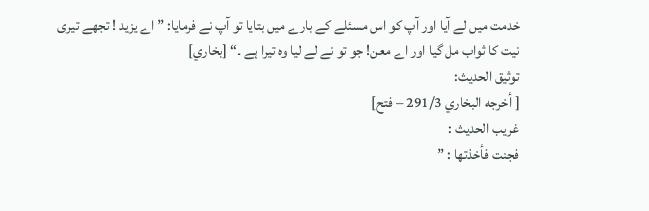خدمت میں لے آیا اور آپ کو اس مسئلے کے بارے میں بتایا تو آپ نے فرمایا: ” اے یزید ! تجھے تیری نیت کا ثواب مل گیا اور اے معن! جو تو نے لے لیا وہ تیرا ہے ۔“ [بخاري]
توثيق الحديث:
[ أخرجه البخاري 291/3 – فتح]
غريب الحديث :
فجنت فأخذتها : ”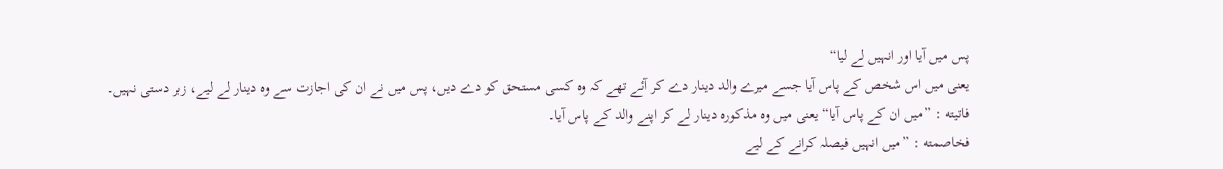پس میں آیا اور انہیں لے لیا“
یعنی میں اس شخص کے پاس آیا جسے میرے والد دینار دے کر آئے تھے کہ وہ کسی مستحق کو دے دیں، پس میں نے ان کی اجازت سے وہ دینار لے لیے، زبر دستی نہیں۔
فاتيته : ”میں ان کے پاس آیا“ یعنی میں وہ مذکورہ دینار لے کر اپنے والد کے پاس آیا۔
فخاصمته : ”میں انہیں فیصلہ کرانے کے لیے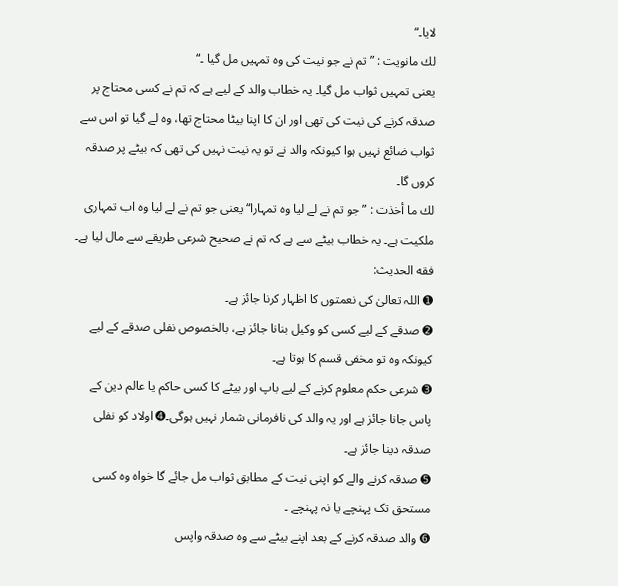لایا۔“
لك مانويت : ” تم نے جو نیت کی وہ تمہیں مل گیا ۔“
یعنی تمہیں ثواب مل گیا۔ یہ خطاب والد کے لیے ہے کہ تم نے کسی محتاج پر صدقہ کرنے کی نیت کی تھی اور ان کا اپنا بیٹا محتاج تھا، وہ لے گیا تو اس سے ثواب ضائع نہیں ہوا کیونکہ والد نے تو یہ نیت نہیں کی تھی کہ بیٹے پر صدقہ کروں گا۔
لك ما أخذت : ” جو تم نے لے لیا وہ تمہارا“ یعنی جو تم نے لے لیا وہ اب تمہاری ملکیت ہے۔ یہ خطاب بیٹے سے ہے کہ تم نے صحیح شرعی طریقے سے مال لیا ہے۔
فقه الحديث:
➊ اللہ تعالیٰ کی نعمتوں کا اظہار کرنا جائز ہے۔
➋ صدقے کے لیے کسی کو وکیل بنانا جائز ہے، بالخصوص نفلی صدقے کے لیے کیونکہ وہ تو مخفی قسم کا ہوتا ہے۔
➌ شرعی حکم معلوم کرنے کے لیے باپ اور بیٹے کا کسی حاکم یا عالم دین کے پاس جانا جائز ہے اور یہ والد کی نافرمانی شمار نہیں ہوگی۔➍ اولاد کو نفلی صدقہ دینا جائز ہے۔
➎ صدقہ کرنے والے کو اپنی نیت کے مطابق ثواب مل جائے گا خواہ وہ کسی مستحق تک پہنچے یا نہ پہنچے ۔
➏ والد صدقہ کرنے کے بعد اپنے بیٹے سے وہ صدقہ واپس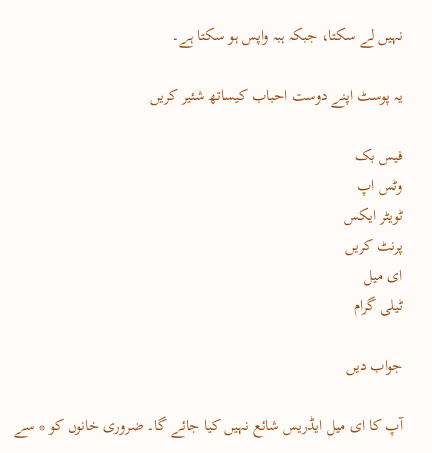نہیں لے سکتا، جبکہ ہبہ واپس ہو سکتا ہے۔

یہ پوسٹ اپنے دوست احباب کیساتھ شئیر کریں

فیس بک
وٹس اپ
ٹویٹر ایکس
پرنٹ کریں
ای میل
ٹیلی گرام

جواب دیں

آپ کا ای میل ایڈریس شائع نہیں کیا جائے گا۔ ضروری خانوں کو * سے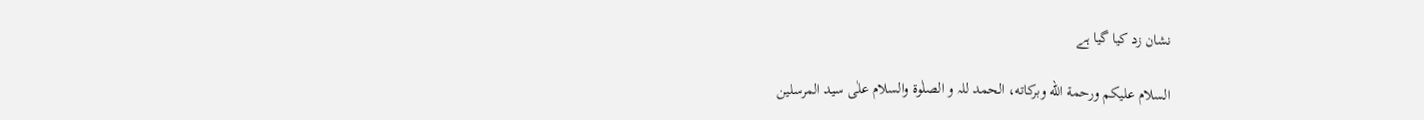نشان زد کیا گیا ہے

السلام عليكم ورحمة الله وبركاته، الحمد للہ و الصلٰوة والسلام علٰی سيد المرسلين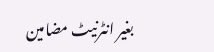بغیر انٹرنیٹ مضامین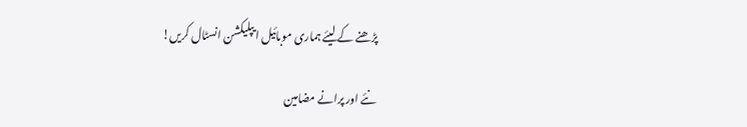پڑھنے کے لیئے ہماری موبائیل ایپلیکشن انسٹال کریں!

نئے اور پرانے مضامین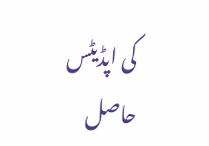کی اپڈیٹس حاصل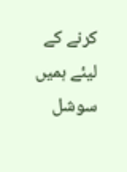کرنے کے لیئے ہمیں سوشل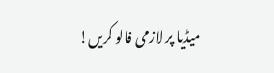میڈیا پر لازمی فالو کریں!